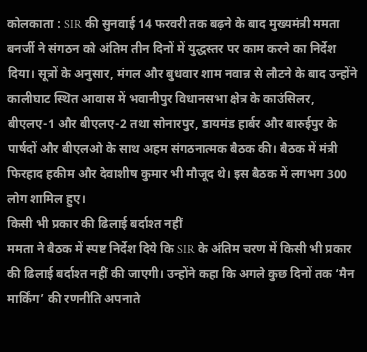कोलकाता : SIR की सुनवाई 14 फरवरी तक बढ़ने के बाद मुख्यमंत्री ममता बनर्जी ने संगठन को अंतिम तीन दिनों में युद्धस्तर पर काम करने का निर्देश दिया। सूत्रों के अनुसार, मंगल और बुधवार शाम नवान्न से लौटने के बाद उन्होंने कालीघाट स्थित आवास में भवानीपुर विधानसभा क्षेत्र के काउंसिलर, बीएलए-1 और बीएलए-2 तथा सोनारपुर, डायमंड हार्बर और बारुईपुर के पार्षदों और बीएलओ के साथ अहम संगठनात्मक बैठक की। बैठक में मंत्री फिरहाद हकीम और देवाशीष कुमार भी मौजूद थे। इस बैठक में लगभग 300 लोग शामिल हुए।
किसी भी प्रकार की ढिलाई बर्दाश्त नहीं
ममता ने बैठक में स्पष्ट निर्देश दिये कि SIR के अंतिम चरण में किसी भी प्रकार की ढिलाई बर्दाश्त नहीं की जाएगी। उन्होंने कहा कि अगले कुछ दिनों तक ‘मैन मार्किंग’ की रणनीति अपनाते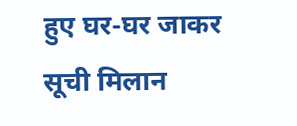हुए घर-घर जाकर सूची मिलान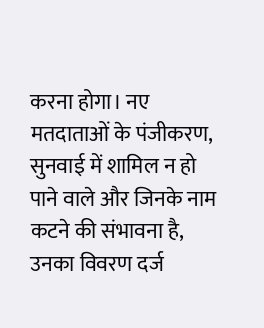करना होगा। नए मतदाताओं के पंजीकरण, सुनवाई में शामिल न हो पाने वाले और जिनके नाम कटने की संभावना है, उनका विवरण दर्ज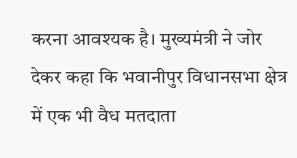करना आवश्यक है। मुख्यमंत्री ने जोर देकर कहा कि भवानीपुर विधानसभा क्षेत्र में एक भी वैध मतदाता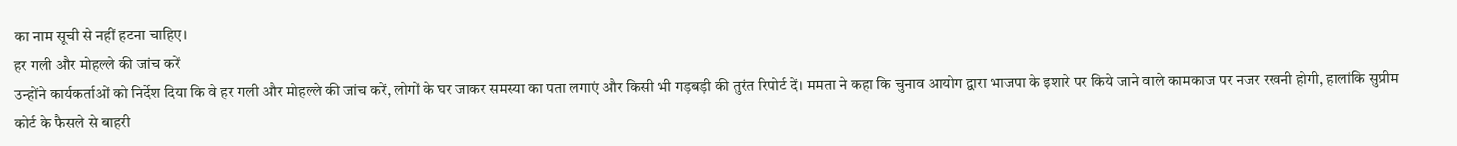का नाम सूची से नहीं हटना चाहिए।
हर गली और मोहल्ले की जांच करें
उन्होंने कार्यकर्ताओं को निर्देश दिया कि वे हर गली और मोहल्ले की जांच करें, लोगों के घर जाकर समस्या का पता लगाएं और किसी भी गड़बड़ी की तुरंत रिपोर्ट दें। ममता ने कहा कि चुनाव आयोग द्वारा भाजपा के इशारे पर किये जाने वाले कामकाज पर नजर रखनी होगी, हालांकि सुप्रीम कोर्ट के फैसले से बाहरी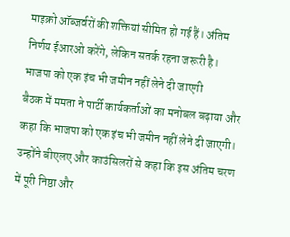माइक्रो ऑब्जर्वरों की शक्तियां सीमित हो गई हैं। अंतिम निर्णय ईआरओ करेंगे, लेकिन सतर्क रहना जरूरी है।
भाजपा को एक इंच भी जमीन नहीं लेने दी जाएगी
बैठक में ममता ने पार्टी कार्यकर्ताओं का मनोबल बढ़ाया और कहा कि भाजपा को एक इंच भी जमीन नहीं लेने दी जाएगी। उन्होंने बीएलए और काउंसिलरों से कहा कि इस अंतिम चरण में पूरी निष्ठा और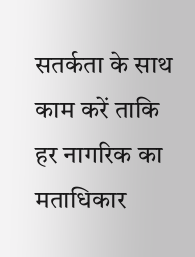सतर्कता के साथ काम करें ताकि हर नागरिक का मताधिकार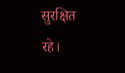सुरक्षित रहे।